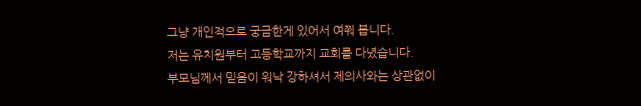그냥 개인적으로 궁금한게 있어서 여쭤 봅니다.
저는 유치원부터 고등학교까지 교회를 다녔습니다.
부모님께서 믿음이 워낙 강하셔서 제의사와는 상관없이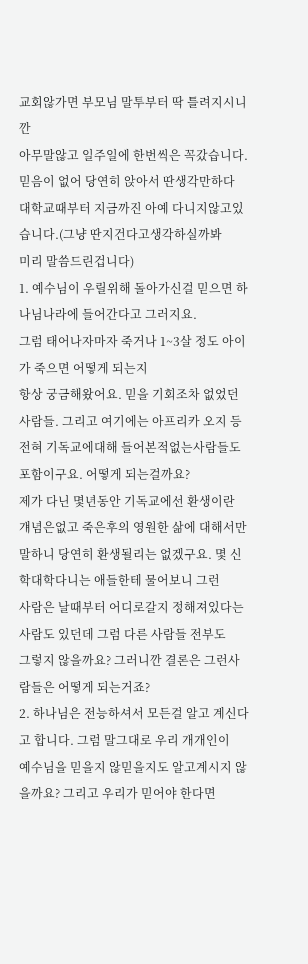교회않가면 부모님 말투부터 딱 틀려지시니깐
아무말않고 일주일에 한번씩은 꼭갔습니다.
믿음이 없어 당연히 앉아서 딴생각만하다
대학교때부터 지금까진 아예 다니지않고있습니다.(그냥 딴지건다고생각하실까봐
미리 말씀드린겁니다)
1. 예수님이 우릴위해 돌아가신걸 믿으면 하나님나라에 들어간다고 그러지요.
그럼 태어나자마자 죽거나 1~3살 정도 아이가 죽으면 어떻게 되는지
항상 궁금해왔어요. 믿을 기회조차 없었던 사람들. 그리고 여기에는 아프리카 오지 등
전혀 기독교에대해 들어본적없는사람들도 포함이구요. 어떻게 되는걸까요?
제가 다닌 몇년동안 기독교에선 환생이란 걔념은없고 죽은후의 영원한 삶에 대해서만
말하니 당연히 환생될리는 없겠구요. 몇 신학대학다니는 애들한테 물어보니 그런
사람은 날때부터 어디로갈지 정해져있다는 사람도 있던데 그럼 다른 사람들 전부도
그렇지 않을까요? 그러니깐 결론은 그런사람들은 어떻게 되는거죠?
2. 하나님은 전능하셔서 모든걸 알고 계신다고 합니다. 그럼 말그대로 우리 개개인이
예수님을 믿을지 않믿을지도 알고계시지 않을까요? 그리고 우리가 믿어야 한다면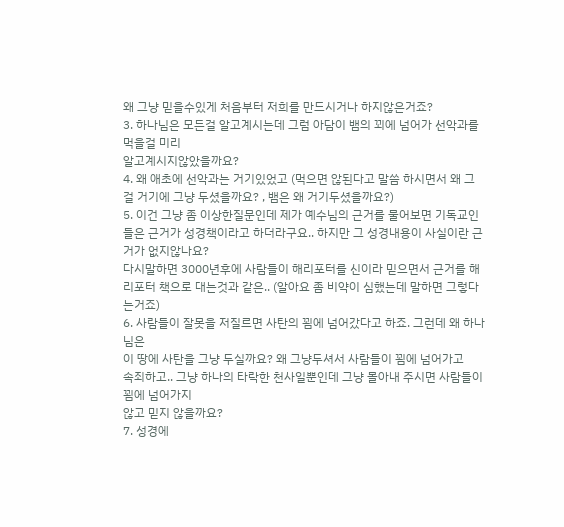왜 그냥 믿을수있게 처음부터 저희를 만드시거나 하지않은거죠?
3. 하나님은 모든걸 알고계시는데 그럼 아담이 뱀의 꾀에 넘어가 선악과를 먹을걸 미리
알고계시지않았을까요?
4. 왜 애초에 선악과는 거기있었고 (먹으면 않된다고 말씀 하시면서 왜 그걸 거기에 그냥 두셨을까요? , 뱀은 왜 거기두셨을까요?)
5. 이건 그냥 좀 이상한질문인데 제가 예수님의 근거를 물어보면 기독교인들은 근거가 성경책이라고 하더라구요.. 하지만 그 성경내용이 사실이란 근거가 없지않나요?
다시말하면 3000년후에 사람들이 해리포터를 신이라 믿으면서 근거를 해리포터 책으로 대는것과 같은.. (알아요 좀 비약이 심했는데 말하면 그렇다는거죠)
6. 사람들이 잘못을 저질르면 사탄의 꾐에 넘어갔다고 하죠. 그런데 왜 하나님은
이 땅에 사탄을 그냥 두실까요? 왜 그냥두셔서 사람들이 꾐에 넘어가고
속죄하고.. 그냥 하나의 타락한 천사일뿐인데 그냥 몰아내 주시면 사람들이 꾐에 넘어가지
않고 믿지 않을까요?
7. 성경에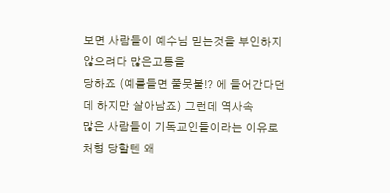보면 사람들이 예수님 믿는것을 부인하지 않으려다 많은고통을
당하죠 (예를들면 풀뭇불!? 에 들어간다던데 하지만 살아남죠) 그런데 역사속
많은 사람들이 기독교인들이라는 이유로 처형 당할텐 왜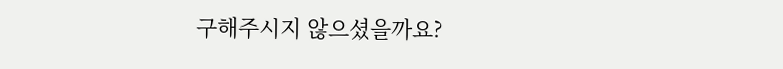구해주시지 않으셨을까요?